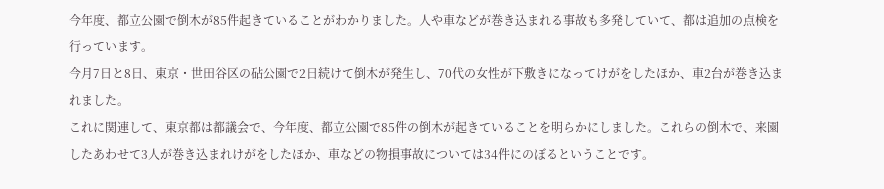今年度、都立公園で倒木が85件起きていることがわかりました。人や車などが巻き込まれる事故も多発していて、都は追加の点検を行っています。
今月7日と8日、東京・世田谷区の砧公園で2日続けて倒木が発生し、70代の女性が下敷きになってけがをしたほか、車2台が巻き込まれました。
これに関連して、東京都は都議会で、今年度、都立公園で85件の倒木が起きていることを明らかにしました。これらの倒木で、来園したあわせて3人が巻き込まれけがをしたほか、車などの物損事故については34件にのぼるということです。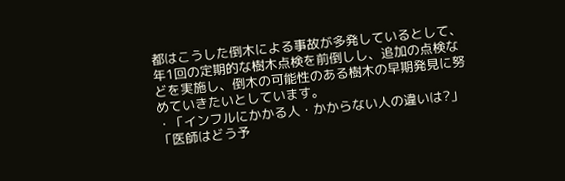都はこうした倒木による事故が多発しているとして、年1回の定期的な樹木点検を前倒しし、追加の点検などを実施し、倒木の可能性のある樹木の早期発見に努めていきたいとしています。
・「インフルにかかる人・かからない人の違いは?」「医師はどう予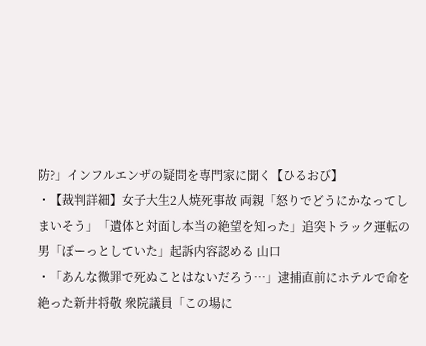防?」インフルエンザの疑問を専門家に聞く【ひるおび】
・【裁判詳細】女子大生2人焼死事故 両親「怒りでどうにかなってしまいそう」「遺体と対面し本当の絶望を知った」追突トラック運転の男「ぼーっとしていた」起訴内容認める 山口
・「あんな微罪で死ぬことはないだろう…」逮捕直前にホテルで命を絶った新井将敬 衆院議員「この場に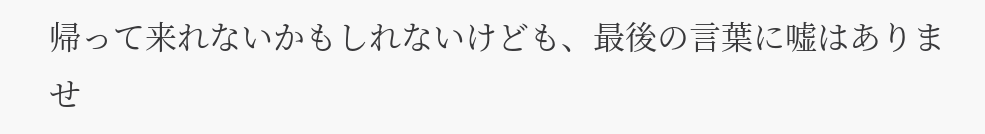帰って来れないかもしれないけども、最後の言葉に嘘はありませ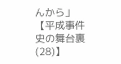んから」【平成事件史の舞台裏(28)】